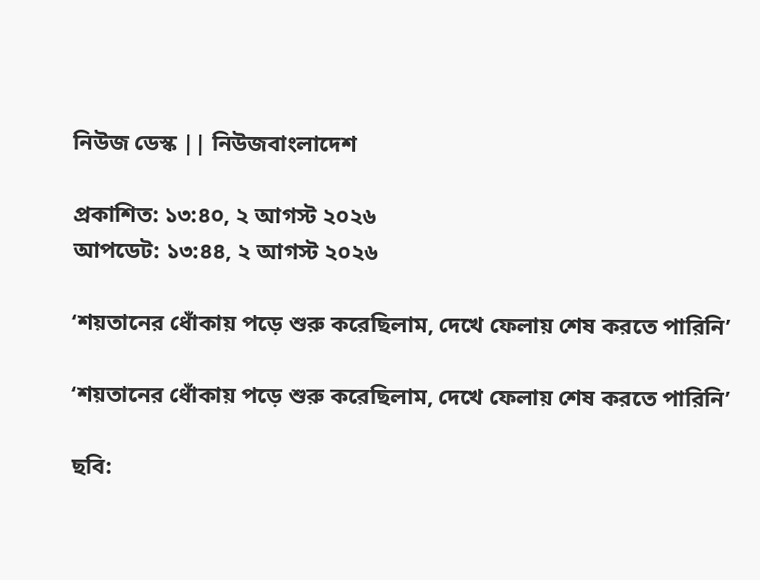নিউজ ডেস্ক || নিউজবাংলাদেশ

প্রকাশিত: ১৩:৪০, ২ আগস্ট ২০২৬
আপডেট: ১৩:৪৪, ২ আগস্ট ২০২৬

‘শয়তানের ধোঁকায় পড়ে শুরু করেছিলাম, দেখে ফেলায় শেষ করতে পারিনি’

‘শয়তানের ধোঁকায় পড়ে শুরু করেছিলাম, দেখে ফেলায় শেষ করতে পারিনি’

ছবি: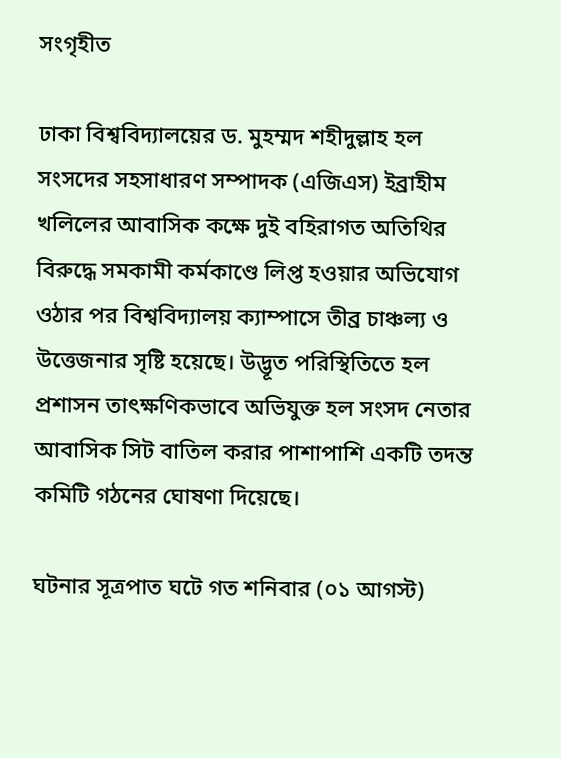সংগৃহীত

ঢাকা বিশ্ববিদ্যালয়ের ড. মুহম্মদ শহীদুল্লাহ হল সংসদের সহসাধারণ সম্পাদক (এজিএস) ইব্রাহীম খলিলের আবাসিক কক্ষে দুই বহিরাগত অতিথির বিরুদ্ধে সমকামী কর্মকাণ্ডে লিপ্ত হওয়ার অভিযোগ ওঠার পর বিশ্ববিদ্যালয় ক্যাম্পাসে তীব্র চাঞ্চল্য ও উত্তেজনার সৃষ্টি হয়েছে। উদ্ভূত পরিস্থিতিতে হল প্রশাসন তাৎক্ষণিকভাবে অভিযুক্ত হল সংসদ নেতার আবাসিক সিট বাতিল করার পাশাপাশি একটি তদন্ত কমিটি গঠনের ঘোষণা দিয়েছে।

ঘটনার সূত্রপাত ঘটে গত শনিবার (০১ আগস্ট)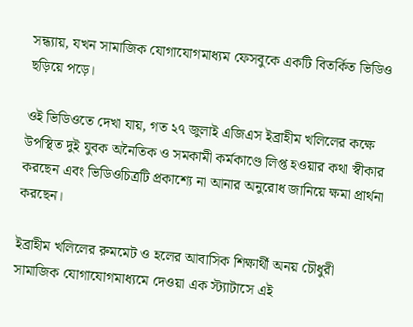সন্ধ্যায়, যখন সামাজিক যোগাযোগমাধ্যম ফেসবুকে একটি বিতর্কিত ভিডিও ছড়িয়ে পড়ে।

ওই ভিডিওতে দেখা যায়, গত ২৭ জুলাই এজিএস ইব্রাহীম খলিলের কক্ষে উপস্থিত দুই যুবক অনৈতিক ও সমকামী কর্মকাণ্ডে লিপ্ত হওয়ার কথা স্বীকার করছেন এবং ভিডিওচিত্রটি প্রকাশ্যে না আনার অনুরোধ জানিয়ে ক্ষমা প্রার্থনা করছেন।

ইব্রাহীম খলিলের রুমমেট ও হলের আবাসিক শিক্ষার্থী অনয় চৌধুরী সামাজিক যোগাযোগমাধ্যমে দেওয়া এক স্ট্যাটাসে এই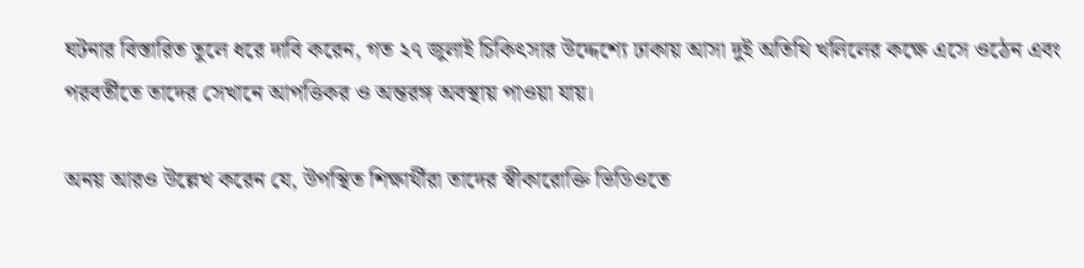ঘটনার বিস্তারিত তুলে ধরে দাবি করেন, গত ২৭ জুলাই চিকিৎসার উদ্দেশ্যে ঢাকায় আসা দুই অতিথি খলিলের কক্ষে এসে ওঠেন এবং পরবর্তীতে তাদের সেখানে আপত্তিকর ও অন্তরঙ্গ অবস্থায় পাওয়া যায়।

অনয় আরও উল্লেখ করেন যে, উপস্থিত শিক্ষার্থীরা তাদের স্বীকারোক্তি ভিডিওতে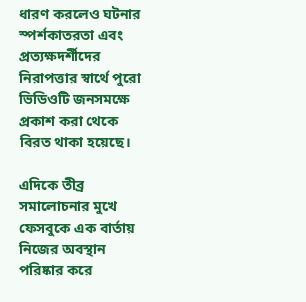ধারণ করলেও ঘটনার স্পর্শকাতরতা এবং প্রত্যক্ষদর্শীদের নিরাপত্তার স্বার্থে পুরো ভিডিওটি জনসমক্ষে প্রকাশ করা থেকে বিরত থাকা হয়েছে।

এদিকে তীব্র সমালোচনার মুখে ফেসবুকে এক বার্তায় নিজের অবস্থান পরিষ্কার করে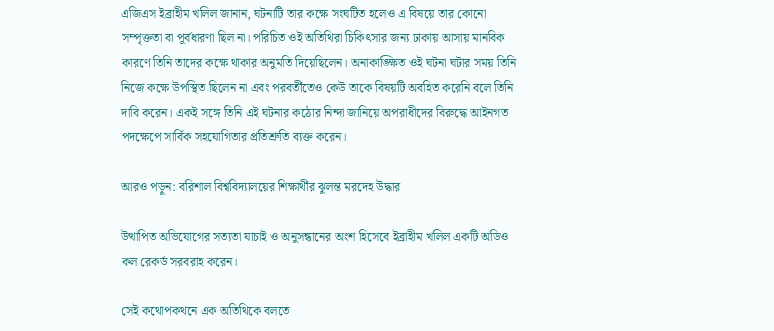এজিএস ইব্রাহীম খলিল জানান, ঘটনাটি তার কক্ষে সংঘটিত হলেও এ বিষয়ে তার কোনো সম্পৃক্ততা বা পূর্বধারণা ছিল না। পরিচিত ওই অতিথিরা চিকিৎসার জন্য ঢাকায় আসায় মানবিক কারণে তিনি তাদের কক্ষে থাকার অনুমতি দিয়েছিলেন। অনাকাঙ্ক্ষিত ওই ঘটনা ঘটার সময় তিনি নিজে কক্ষে উপস্থিত ছিলেন না এবং পরবর্তীতেও কেউ তাকে বিষয়টি অবহিত করেনি বলে তিনি দাবি করেন। একই সঙ্গে তিনি এই ঘটনার কঠোর নিন্দা জানিয়ে অপরাধীদের বিরুদ্ধে আইনগত পদক্ষেপে সার্বিক সহযোগিতার প্রতিশ্রুতি ব্যক্ত করেন।

আরও পড়ুন: বরিশাল বিশ্ববিদ্যালয়ের শিক্ষার্থীর ঝুলন্ত মরদেহ উদ্ধার

উত্থাপিত অভিযোগের সত্যতা যাচাই ও অনুসন্ধানের অংশ হিসেবে ইব্রাহীম খলিল একটি অডিও কল রেকর্ড সরবরাহ করেন।

সেই কথোপকথনে এক অতিথিকে বলতে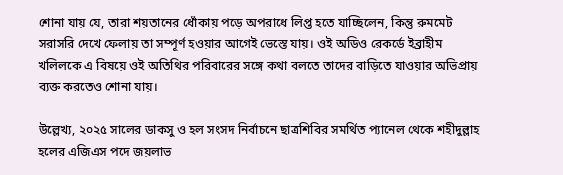শোনা যায় যে, তারা শয়তানের ধোঁকায় পড়ে অপরাধে লিপ্ত হতে যাচ্ছিলেন, কিন্তু রুমমেট সরাসরি দেখে ফেলায় তা সম্পূর্ণ হওয়ার আগেই ভেস্তে যায়। ওই অডিও রেকর্ডে ইব্রাহীম খলিলকে এ বিষয়ে ওই অতিথির পরিবারের সঙ্গে কথা বলতে তাদের বাড়িতে যাওয়ার অভিপ্রায় ব্যক্ত করতেও শোনা যায়।

উল্লেখ্য, ২০২৫ সালের ডাকসু ও হল সংসদ নির্বাচনে ছাত্রশিবির সমর্থিত প্যানেল থেকে শহীদুল্লাহ হলের এজিএস পদে জয়লাভ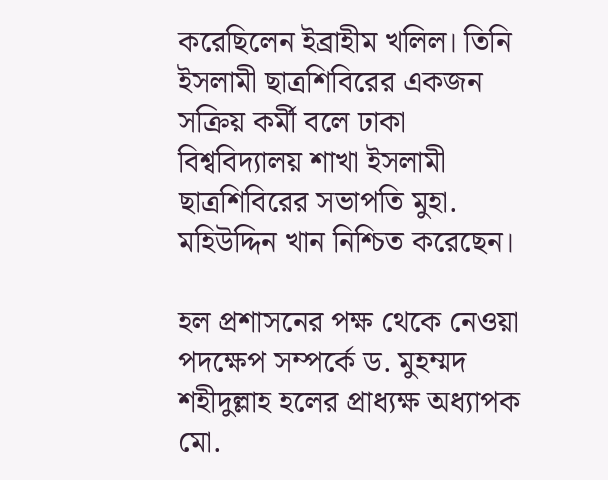করেছিলেন ইব্রাহীম খলিল। তিনি ইসলামী ছাত্রশিবিরের একজন সক্রিয় কর্মী বলে ঢাকা বিশ্ববিদ্যালয় শাখা ইসলামী ছাত্রশিবিরের সভাপতি মুহা. মহিউদ্দিন খান নিশ্চিত করেছেন।

হল প্রশাসনের পক্ষ থেকে নেওয়া পদক্ষেপ সম্পর্কে ড. মুহম্মদ শহীদুল্লাহ হলের প্রাধ্যক্ষ অধ্যাপক মো.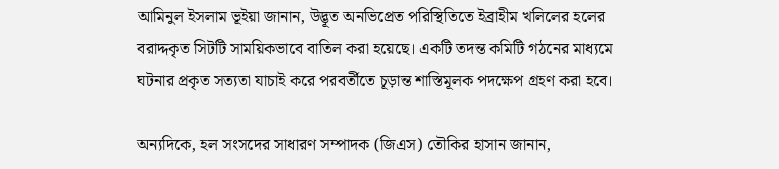আমিনুল ইসলাম ভূইয়া জানান, উদ্ভূত অনভিপ্রেত পরিস্থিতিতে ইব্রাহীম খলিলের হলের বরাদ্দকৃত সিটটি সাময়িকভাবে বাতিল করা হয়েছে। একটি তদন্ত কমিটি গঠনের মাধ্যমে ঘটনার প্রকৃত সত্যতা যাচাই করে পরবর্তীতে চূড়ান্ত শাস্তিমূলক পদক্ষেপ গ্রহণ করা হবে।

অন্যদিকে, হল সংসদের সাধারণ সম্পাদক (জিএস) তৌকির হাসান জানান,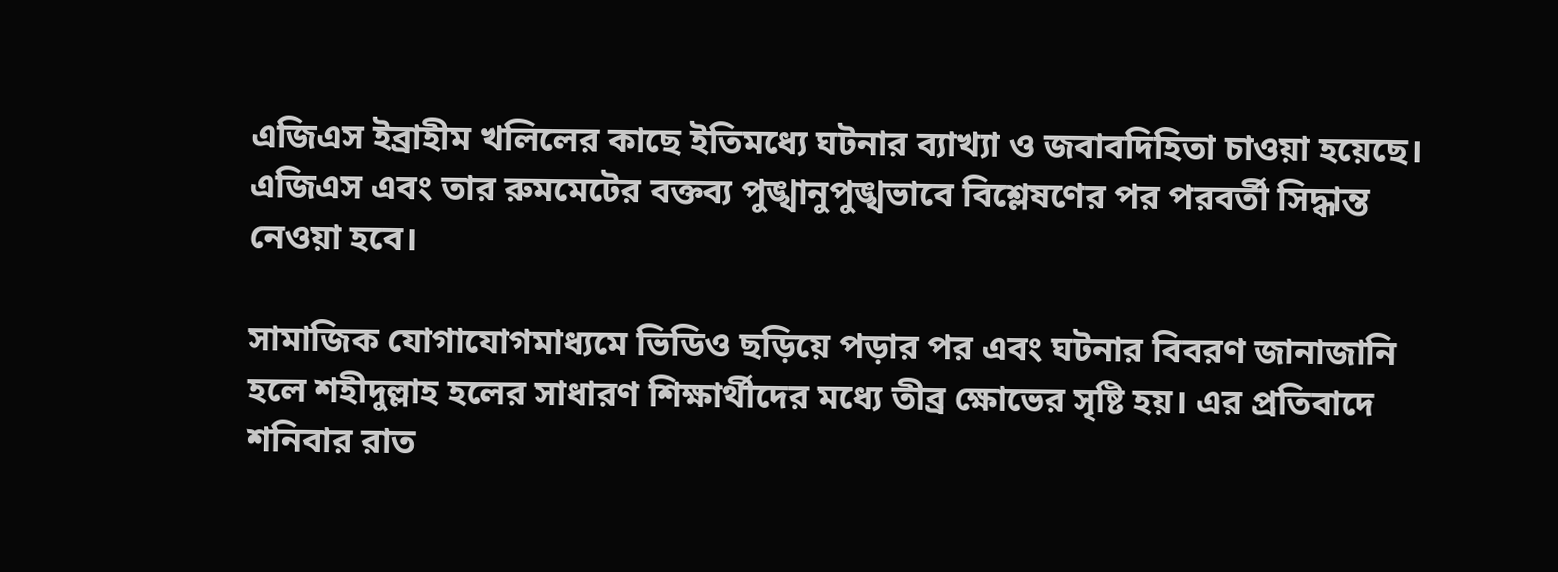এজিএস ইব্রাহীম খলিলের কাছে ইতিমধ্যে ঘটনার ব্যাখ্যা ও জবাবদিহিতা চাওয়া হয়েছে। এজিএস এবং তার রুমমেটের বক্তব্য পুঙ্খানুপুঙ্খভাবে বিশ্লেষণের পর পরবর্তী সিদ্ধান্ত নেওয়া হবে।

সামাজিক যোগাযোগমাধ্যমে ভিডিও ছড়িয়ে পড়ার পর এবং ঘটনার বিবরণ জানাজানি হলে শহীদুল্লাহ হলের সাধারণ শিক্ষার্থীদের মধ্যে তীব্র ক্ষোভের সৃষ্টি হয়। এর প্রতিবাদে শনিবার রাত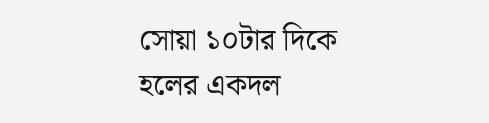সোয়া ১০টার দিকে হলের একদল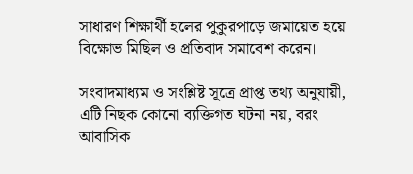সাধারণ শিক্ষার্থী হলের পুকুরপাড়ে জমায়েত হয়ে বিক্ষোভ মিছিল ও প্রতিবাদ সমাবেশ করেন।

সংবাদমাধ্যম ও সংশ্লিষ্ট সূত্রে প্রাপ্ত তথ্য অনুযায়ী, এটি নিছক কোনো ব্যক্তিগত ঘটনা নয়, বরং আবাসিক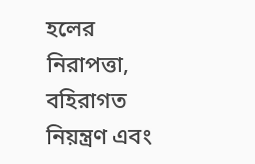হলের নিরাপত্তা, বহিরাগত নিয়ন্ত্রণ এবং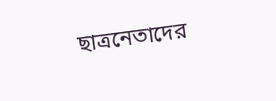ছাত্রনেতাদের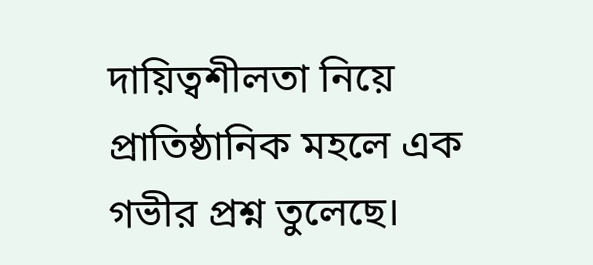দায়িত্বশীলতা নিয়ে প্রাতিষ্ঠানিক মহলে এক গভীর প্রশ্ন তুলেছে।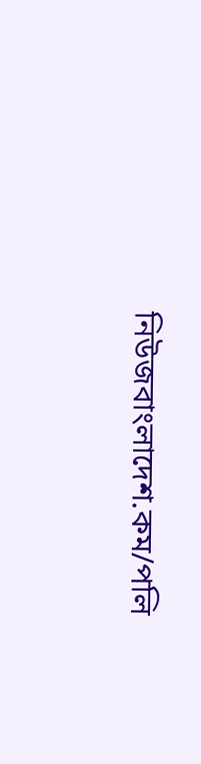নিউজবাংলাদেশ.কম/পলি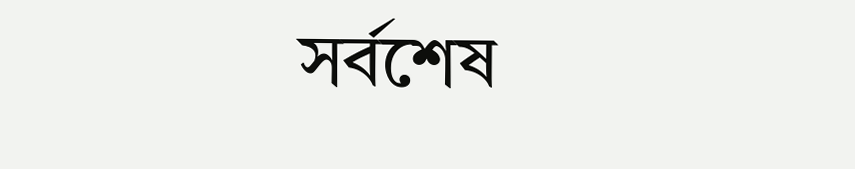সর্বশেষ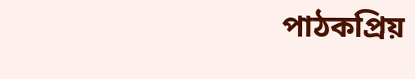পাঠকপ্রিয়